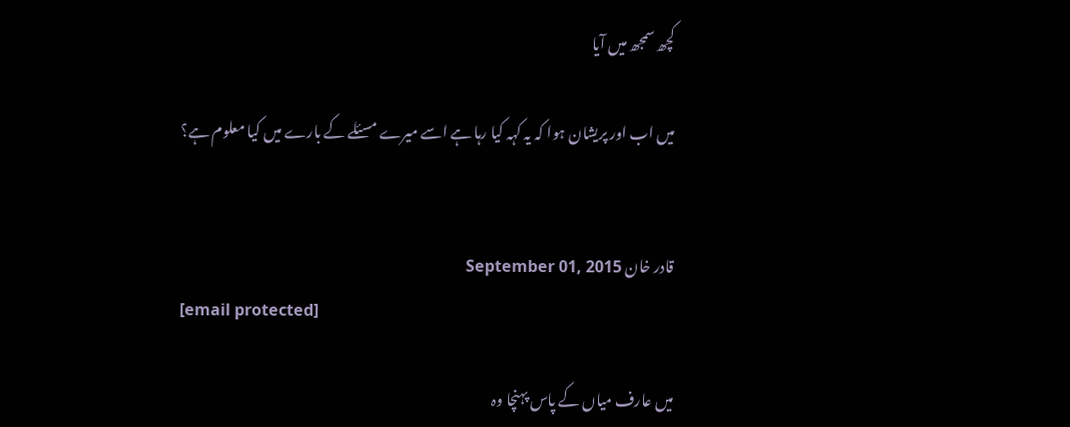کچھ سمجھ میں آیا

میں اب اور پریشان ہوا کہ یہ کہہ کیا رہا ہے اسے میرے مسئلے کے بارے میں کیا معلوم ہے؟


قادر خان September 01, 2015
[email protected]

میں عارف میاں کے پاس پہنچا وہ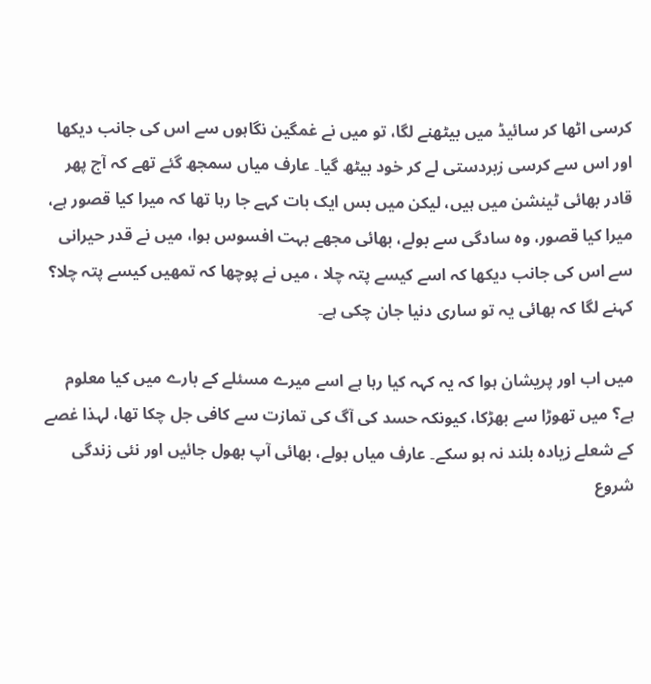کرسی اٹھا کر سائیڈ میں بیٹھنے لگا، تو میں نے غمگین نگاہوں سے اس کی جانب دیکھا اور اس سے کرسی زبردستی لے کر خود بیٹھ گیا۔ عارف میاں سمجھ گئے تھے کہ آج پھر قادر بھائی ٹینشن میں ہیں، لیکن میں بس ایک بات کہے جا رہا تھا کہ میرا کیا قصور ہے، میرا کیا قصور، وہ سادگی سے بولے، بھائی مجھے بہت افسوس ہوا، میں نے قدر حیرانی سے اس کی جانب دیکھا کہ اسے کیسے پتہ چلا ، میں نے پوچھا کہ تمھیں کیسے پتہ چلا؟ کہنے لگا کہ بھائی یہ تو ساری دنیا جان چکی ہے۔

میں اب اور پریشان ہوا کہ یہ کہہ کیا رہا ہے اسے میرے مسئلے کے بارے میں کیا معلوم ہے؟ میں تھوڑا سے بھڑکا، کیونکہ حسد کی آگ کی تمازت سے کافی جل چکا تھا، لہذا غصے کے شعلے زیادہ بلند نہ ہو سکے۔ عارف میاں بولے، بھائی آپ بھول جائیں اور نئی زندگی شروع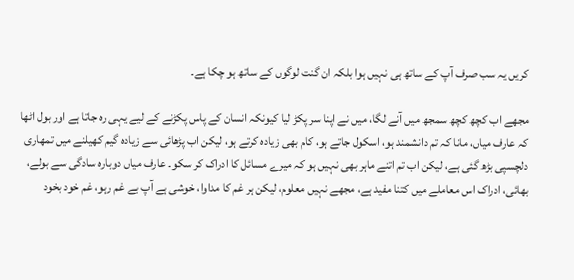کریں یہ سب صرف آپ کے ساتھ ہی نہیں ہوا بلکہ ان گنت لوگوں کے ساتھ ہو چکا ہے۔

مجھے اب کچھ کچھ سمجھ میں آنے لگا، میں نے اپنا سر پکڑ لیا کیونکہ انسان کے پاس پکڑنے کے لیے یہی رہ جاتا ہے اور بول اٹھا کہ عارف میاں، مانا کہ تم دانشمند ہو، اسکول جاتے ہو، کام بھی زیادہ کرتے ہو، لیکن اب پڑھائی سے زیادہ گیم کھیلنے میں تمھاری دلچسپی بڑھ گئی ہے، لیکن اب تم اتنے ماہر بھی نہیں ہو کہ میرے مسائل کا ادراک کر سکو۔ عارف میاں دوبارہ سادگی سے بولے، بھائی، ادراک اس معاملے میں کتنا مفید ہے، مجھے نہیں معلوم، لیکن ہر غم کا مداوا، خوشی ہے آپ بے غم رہو، غم خود بخود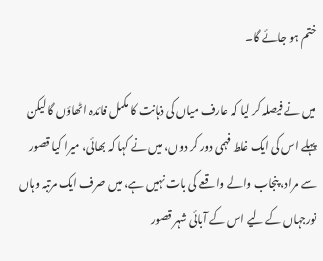ختم ہو جائے گا۔

میں نے فیصلہ کر لیا کہ عارف میاں کی ذہانت کا مکمل فائدہ اٹھاؤں گا لیکن پہلے اس کی ایک غلط فہمی دور کر دوں، میں نے کہا کہ بھائی، میرا کیا قصور سے مراد، پنجاب والے واقعے کی بات نہیں ہے، میں صرف ایک مرتبہ وہاں نورجہاں کے لیے اس کے آبائی شہر قصور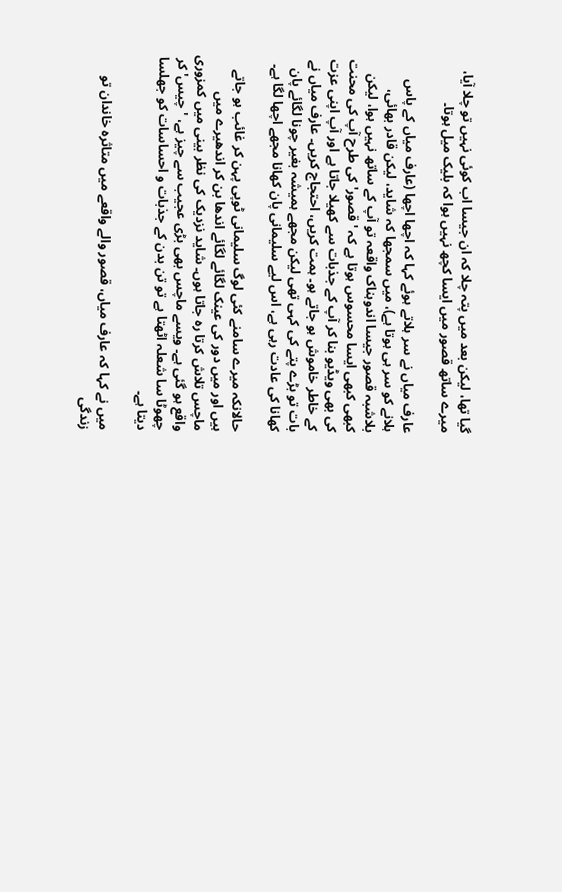گیا تھا، لیکن بعد میں پتہ چلا کہ ان جیسا اب کوئی نہیں تو چلا آیا، میرے ساتھ قصور میں ایسا کچھ نہیں ہوا کہ بلیک میل ہوتا۔

عارف میاں نے سر ہلاتے ہوئے کہا کہ اچھا اچھا (عارف میاں کے پاس ہلانے کو سر ہی ہوتا ہے)، میں سمجھا کہ شاید، لیکن قادر بھائی، بلاشبہ قصور جیسا اندوہناک واقعہ تو آپ کے ساتھ نہیں ہوا، لیکن کبھی کبھی ایسا محسوس ہوتا ہے کہ ' قصور' کی طرح آپ کی محنت کی بھی ویڈیو بنا کر آپ کے جذبات سے کھیلا جاتا ہے اور آپ اپنی عزت کے خاطر خاموش ہو جاتے ہو۔ ہمت کریں، احتجاج کریں۔ عارف میاں نے بات تو بڑے پتے کی کہی تھی لیکن مجھے ہمیشہ بغیر چونا لگائے پان کھانا کی عادت رہی ہے، اس لیے سلیمانی پان کھانا مجھے اچھا لگا ہے۔

حالانکہ میرے سامنے کئی لوگ سلیمانی ٹوپی پہن کر غائب ہو جاتے ہیں اور میں دور کی عینک لگائے لگائے اندھا بن کر اندھیرے میں ماچس تلاش کرتا رہ جاتا ہوں۔ شاید نزدیک کی نظر بینی میں کمزوری واقع ہو گئی ہے۔ ویسے ماچس بھی بڑی عجیب سے چیز ہے، 'چیس' کر چھوٹا سا شعلہ اٹھتا ہے تو تن بدن کے جذبات و احساسات کو جھلسا دیتا ہے۔

میں نے کہا کہ عارف میاں، قصور والے واقعے میں متاثرہ خاندان تو زندگی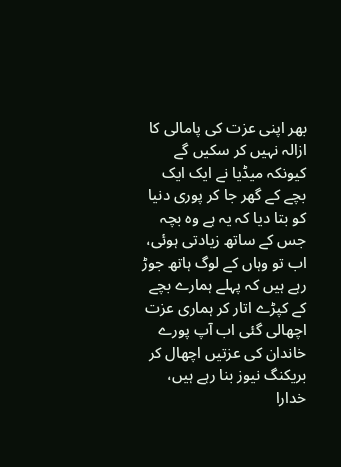بھر اپنی عزت کی پامالی کا ازالہ نہیں کر سکیں گے کیونکہ میڈیا نے ایک ایک بچے کے گھر جا کر پوری دنیا کو بتا دیا کہ یہ ہے وہ بچہ جس کے ساتھ زیادتی ہوئی، اب تو وہاں کے لوگ ہاتھ جوڑ رہے ہیں کہ پہلے ہمارے بچے کے کپڑے اتار کر ہماری عزت اچھالی گئی اب آپ پورے خاندان کی عزتیں اچھال کر بریکنگ نیوز بنا رہے ہیں، خدارا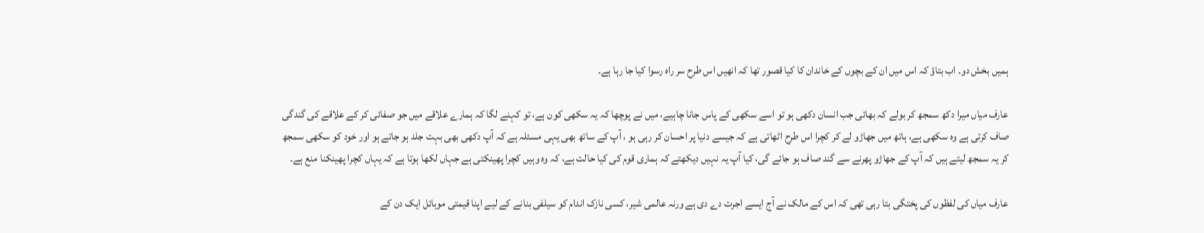ہمیں بخش دو۔ اب بتاؤ کہ اس میں ان کے بچوں کے خاندان کا کیا قصور تھا کہ انھیں اس طرح سر راہ رسوا کیا جا رہا ہے۔

عارف میاں میرا دکھ سمجھ کر بولے کہ بھائی جب انسان دکھی ہو تو اسے سکھی کے پاس جانا چاہیے، میں نے پوچھا کہ یہ سکھی کون ہے، تو کہنے لگا کہ ہمارے علاقے میں جو صفائی کر کے علاقے کی گندگی صاف کرتی ہے وہ سکھی ہے، ہاتھ میں جھاڑو لے کر کچرا اس طرح اٹھاتی ہے کہ جیسے دنیا پر احسان کر رہی ہو ، آپ کے ساتھ بھی یہی مسئلہ ہے کہ آپ دکھی بھی بہت جلد ہو جاتے ہو اور خود کو سکھی سمجھ کر یہ سمجھ لیتے ہیں کہ آپ کے جھاڑو پھرنے سے گند صاف ہو جائے گی، کیا آپ یہ نہیں دیکھتے کہ ہماری قوم کی کیا حالت ہے، کہ وہ وہیں کچرا پھینکتی ہے جہاں لکھا ہوتا ہے کہ یہاں کچرا پھینکنا منع ہے۔

عارف میاں کی لفظوں کی پختگی بتا رہی تھی کہ اس کے مالک نے آج ایسے اجرت دے دی ہے ورنہ عالمی شیر، کسی نازک اندام کو سیلفی بنانے کے لیے اپنا قیمتی موبائل ایک دن کے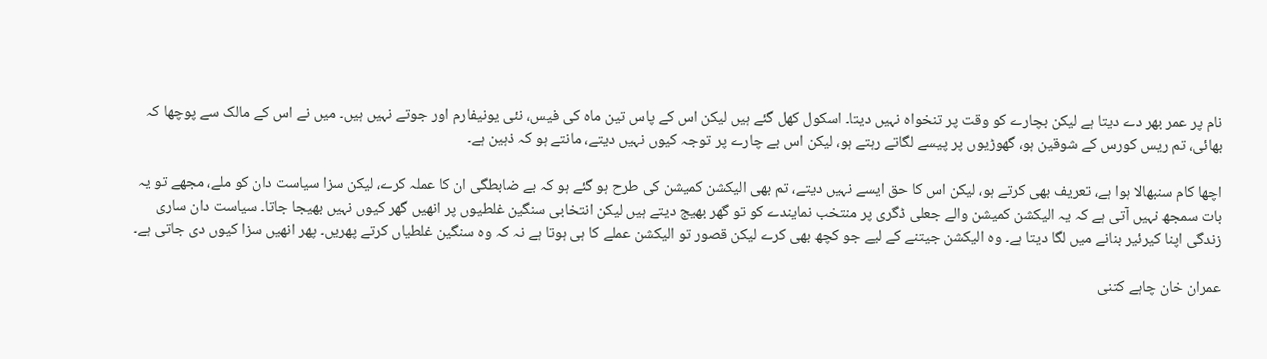نام پر عمر بھر دے دیتا ہے لیکن بچارے کو وقت پر تنخواہ نہیں دیتا۔ اسکول کھل گئے ہیں لیکن اس کے پاس تین ماہ کی فیس، نئی یونیفارم اور جوتے نہیں ہیں۔ میں نے اس کے مالک سے پوچھا کہ بھائی، تم ریس کورس کے شوقین ہو، گھوڑیوں پر پیسے لگاتے رہتے ہو، لیکن اس بے چارے پر توجہ کیوں نہیں دیتے، مانتے ہو کہ ذہین ہے۔

اچھا کام سنبھالا ہوا ہے، تعریف بھی کرتے ہو، لیکن اس کا حق ایسے نہیں دیتے، تم بھی الیکشن کمیشن کی طرح ہو گئے ہو کہ بے ضابطگی ان کا عملہ کرے، لیکن سزا سیاست دان کو ملے، مجھے تو یہ بات سمجھ نہیں آتی ہے کہ یہ الیکشن کمیشن والے جعلی ڈگری پر منتخب نمایندے کو تو گھر بھیج دیتے ہیں لیکن انتخابی سنگین غلطیوں پر انھیں گھر کیوں نہیں بھیجا جاتا۔ سیاست دان ساری زندگی اپنا کیرئیر بنانے میں لگا دیتا ہے۔ وہ الیکشن جیتنے کے لیے جو کچھ بھی کرے لیکن قصور تو الیکشن عملے کا ہی ہوتا ہے نہ کہ وہ سنگین غلطیاں کرتے پھریں۔ پھر انھیں سزا کیوں دی جاتی ہے۔

عمران خان چاہے کتنی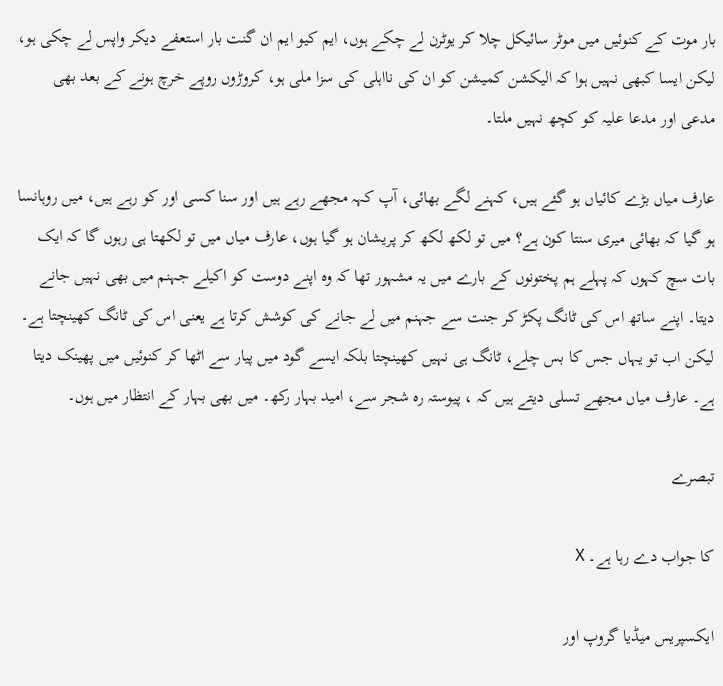بار موت کے کنوئیں میں موٹر سائیکل چلا کر یوٹرن لے چکے ہوں، ایم کیو ایم ان گنت بار استعفے دیکر واپس لے چکی ہو، لیکن ایسا کبھی نہیں ہوا کہ الیکشن کمیشن کو ان کی نااہلی کی سزا ملی ہو، کروڑوں روپے خرچ ہونے کے بعد بھی مدعی اور مدعا علیہ کو کچھ نہیں ملتا۔

عارف میاں بڑے کائیاں ہو گئے ہیں، کہنے لگے بھائی، آپ کہہ مجھے رہے ہیں اور سنا کسی اور کو رہے ہیں، میں روہانسا ہو گیا کہ بھائی میری سنتا کون ہے؟ میں تو لکھ لکھ کر پریشان ہو گیا ہوں، عارف میاں میں تو لکھتا ہی رہوں گا کہ ایک بات سچ کہوں کہ پہلے ہم پختونوں کے بارے میں یہ مشہور تھا کہ وہ اپنے دوست کو اکیلے جہنم میں بھی نہیں جانے دیتا۔ اپنے ساتھ اس کی ٹانگ پکڑ کر جنت سے جہنم میں لے جانے کی کوشش کرتا ہے یعنی اس کی ٹانگ کھینچتا ہے۔ لیکن اب تو یہاں جس کا بس چلے، ٹانگ ہی نہیں کھینچتا بلکہ ایسے گود میں پیار سے اٹھا کر کنوئیں میں پھینک دیتا ہے۔ عارف میاں مجھے تسلی دیتے ہیں کہ ، پیوستہ رہ شجر سے، امید بہار رکھ۔ میں بھی بہار کے انتظار میں ہوں۔

تبصرے

کا جواب دے رہا ہے۔ X

ایکسپریس میڈیا گروپ اور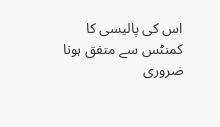اس کی پالیسی کا کمنٹس سے متفق ہونا ضروری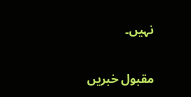نہیں۔

مقبول خبریں